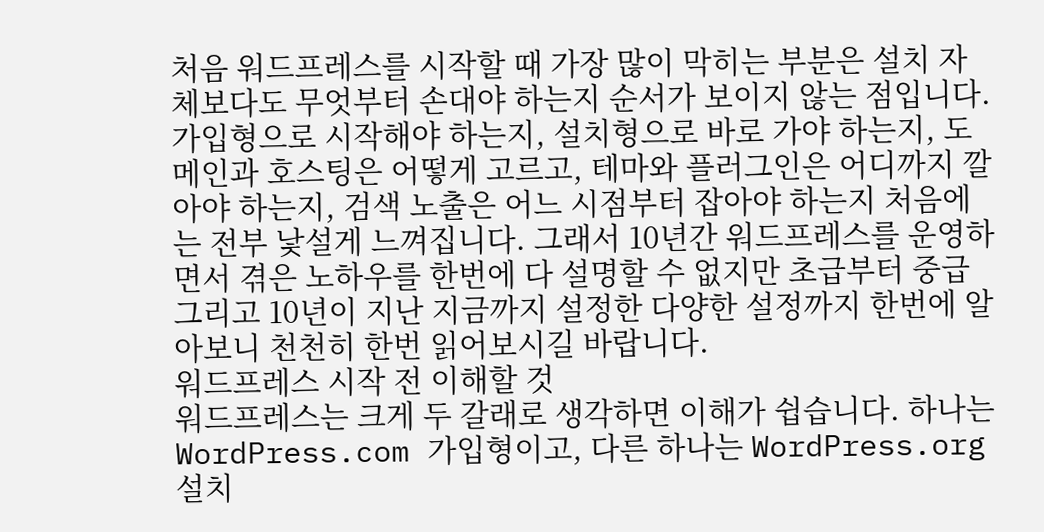처음 워드프레스를 시작할 때 가장 많이 막히는 부분은 설치 자체보다도 무엇부터 손대야 하는지 순서가 보이지 않는 점입니다. 가입형으로 시작해야 하는지, 설치형으로 바로 가야 하는지, 도메인과 호스팅은 어떻게 고르고, 테마와 플러그인은 어디까지 깔아야 하는지, 검색 노출은 어느 시점부터 잡아야 하는지 처음에는 전부 낯설게 느껴집니다. 그래서 10년간 워드프레스를 운영하면서 겪은 노하우를 한번에 다 설명할 수 없지만 초급부터 중급 그리고 10년이 지난 지금까지 설정한 다양한 설정까지 한번에 알아보니 천천히 한번 읽어보시길 바랍니다.
워드프레스 시작 전 이해할 것
워드프레스는 크게 두 갈래로 생각하면 이해가 쉽습니다. 하나는 WordPress.com 가입형이고, 다른 하나는 WordPress.org 설치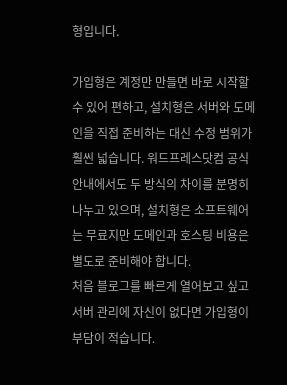형입니다.

가입형은 계정만 만들면 바로 시작할 수 있어 편하고, 설치형은 서버와 도메인을 직접 준비하는 대신 수정 범위가 훨씬 넓습니다. 워드프레스닷컴 공식 안내에서도 두 방식의 차이를 분명히 나누고 있으며, 설치형은 소프트웨어는 무료지만 도메인과 호스팅 비용은 별도로 준비해야 합니다.
처음 블로그를 빠르게 열어보고 싶고 서버 관리에 자신이 없다면 가입형이 부담이 적습니다.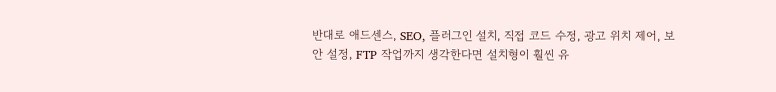반대로 애드센스, SEO, 플러그인 설치, 직접 코드 수정, 광고 위치 제어, 보안 설정, FTP 작업까지 생각한다면 설치형이 훨씬 유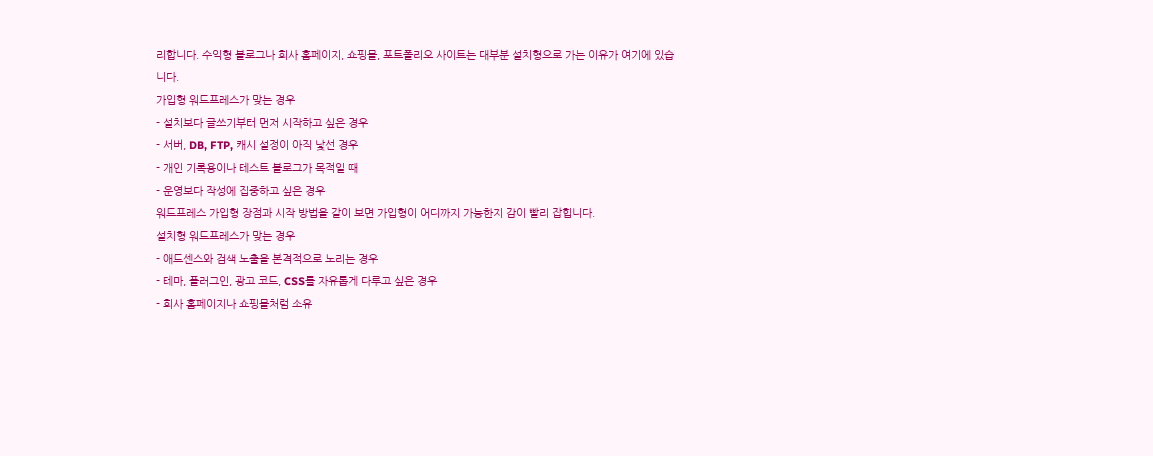리합니다. 수익형 블로그나 회사 홈페이지, 쇼핑몰, 포트폴리오 사이트는 대부분 설치형으로 가는 이유가 여기에 있습니다.
가입형 워드프레스가 맞는 경우
- 설치보다 글쓰기부터 먼저 시작하고 싶은 경우
- 서버, DB, FTP, 캐시 설정이 아직 낯선 경우
- 개인 기록용이나 테스트 블로그가 목적일 때
- 운영보다 작성에 집중하고 싶은 경우
워드프레스 가입형 장점과 시작 방법을 같이 보면 가입형이 어디까지 가능한지 감이 빨리 잡힙니다.
설치형 워드프레스가 맞는 경우
- 애드센스와 검색 노출을 본격적으로 노리는 경우
- 테마, 플러그인, 광고 코드, CSS를 자유롭게 다루고 싶은 경우
- 회사 홈페이지나 쇼핑몰처럼 소유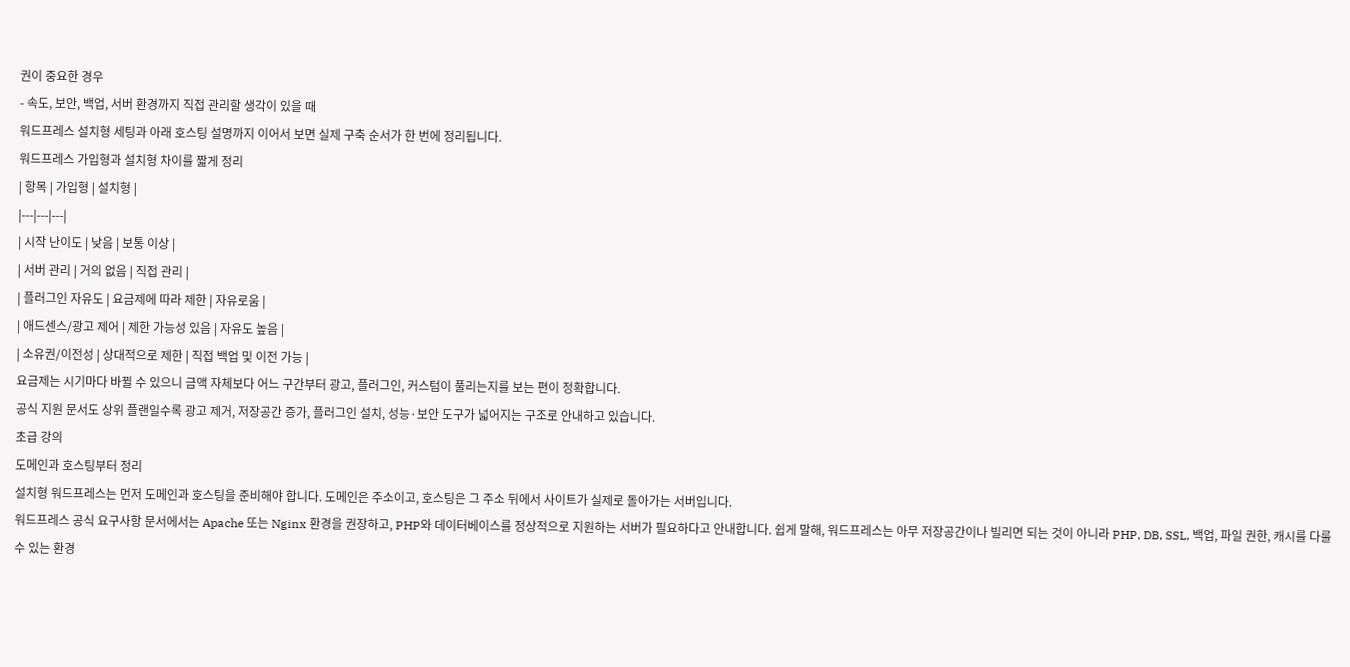권이 중요한 경우
- 속도, 보안, 백업, 서버 환경까지 직접 관리할 생각이 있을 때
워드프레스 설치형 세팅과 아래 호스팅 설명까지 이어서 보면 실제 구축 순서가 한 번에 정리됩니다.
워드프레스 가입형과 설치형 차이를 짧게 정리
| 항목 | 가입형 | 설치형 |
|---|---|---|
| 시작 난이도 | 낮음 | 보통 이상 |
| 서버 관리 | 거의 없음 | 직접 관리 |
| 플러그인 자유도 | 요금제에 따라 제한 | 자유로움 |
| 애드센스/광고 제어 | 제한 가능성 있음 | 자유도 높음 |
| 소유권/이전성 | 상대적으로 제한 | 직접 백업 및 이전 가능 |
요금제는 시기마다 바뀔 수 있으니 금액 자체보다 어느 구간부터 광고, 플러그인, 커스텀이 풀리는지를 보는 편이 정확합니다.
공식 지원 문서도 상위 플랜일수록 광고 제거, 저장공간 증가, 플러그인 설치, 성능·보안 도구가 넓어지는 구조로 안내하고 있습니다.
초급 강의
도메인과 호스팅부터 정리
설치형 워드프레스는 먼저 도메인과 호스팅을 준비해야 합니다. 도메인은 주소이고, 호스팅은 그 주소 뒤에서 사이트가 실제로 돌아가는 서버입니다.
워드프레스 공식 요구사항 문서에서는 Apache 또는 Nginx 환경을 권장하고, PHP와 데이터베이스를 정상적으로 지원하는 서버가 필요하다고 안내합니다. 쉽게 말해, 워드프레스는 아무 저장공간이나 빌리면 되는 것이 아니라 PHP, DB, SSL, 백업, 파일 권한, 캐시를 다룰 수 있는 환경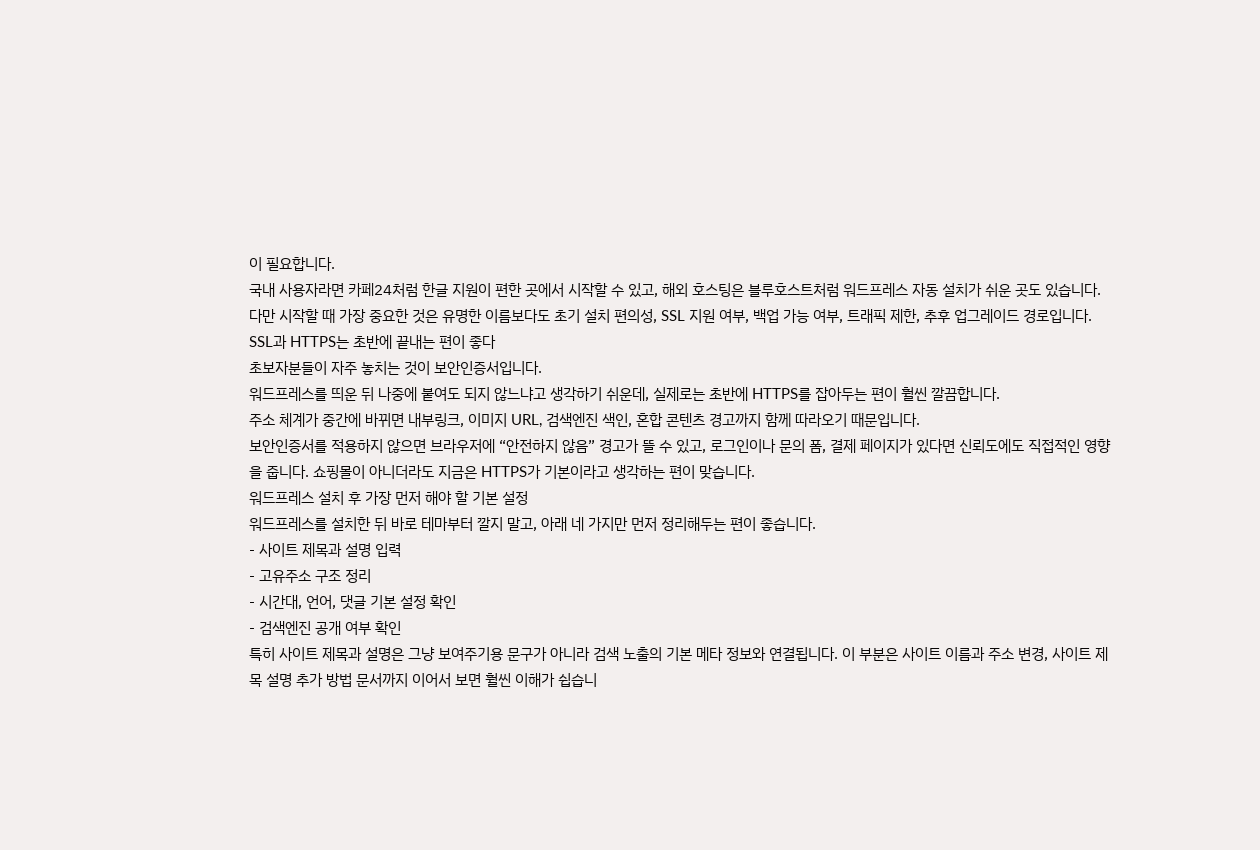이 필요합니다.
국내 사용자라면 카페24처럼 한글 지원이 편한 곳에서 시작할 수 있고, 해외 호스팅은 블루호스트처럼 워드프레스 자동 설치가 쉬운 곳도 있습니다.
다만 시작할 때 가장 중요한 것은 유명한 이름보다도 초기 설치 편의성, SSL 지원 여부, 백업 가능 여부, 트래픽 제한, 추후 업그레이드 경로입니다.
SSL과 HTTPS는 초반에 끝내는 편이 좋다
초보자분들이 자주 놓치는 것이 보안인증서입니다.
워드프레스를 띄운 뒤 나중에 붙여도 되지 않느냐고 생각하기 쉬운데, 실제로는 초반에 HTTPS를 잡아두는 편이 훨씬 깔끔합니다.
주소 체계가 중간에 바뀌면 내부링크, 이미지 URL, 검색엔진 색인, 혼합 콘텐츠 경고까지 함께 따라오기 때문입니다.
보안인증서를 적용하지 않으면 브라우저에 “안전하지 않음” 경고가 뜰 수 있고, 로그인이나 문의 폼, 결제 페이지가 있다면 신뢰도에도 직접적인 영향을 줍니다. 쇼핑몰이 아니더라도 지금은 HTTPS가 기본이라고 생각하는 편이 맞습니다.
워드프레스 설치 후 가장 먼저 해야 할 기본 설정
워드프레스를 설치한 뒤 바로 테마부터 깔지 말고, 아래 네 가지만 먼저 정리해두는 편이 좋습니다.
- 사이트 제목과 설명 입력
- 고유주소 구조 정리
- 시간대, 언어, 댓글 기본 설정 확인
- 검색엔진 공개 여부 확인
특히 사이트 제목과 설명은 그냥 보여주기용 문구가 아니라 검색 노출의 기본 메타 정보와 연결됩니다. 이 부분은 사이트 이름과 주소 변경, 사이트 제목 설명 추가 방법 문서까지 이어서 보면 훨씬 이해가 쉽습니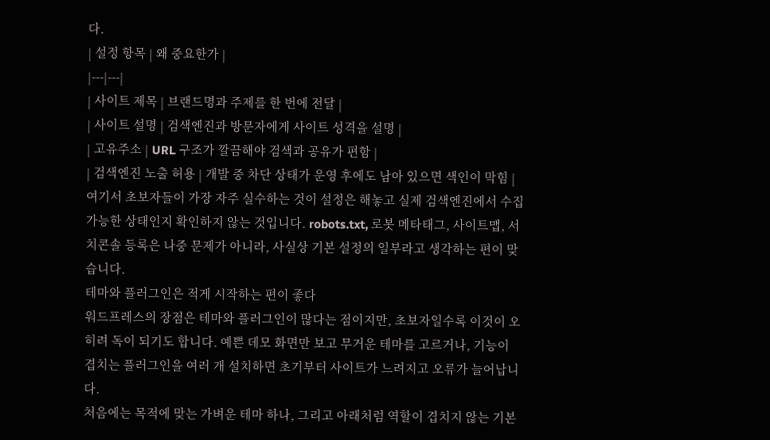다.
| 설정 항목 | 왜 중요한가 |
|---|---|
| 사이트 제목 | 브랜드명과 주제를 한 번에 전달 |
| 사이트 설명 | 검색엔진과 방문자에게 사이트 성격을 설명 |
| 고유주소 | URL 구조가 깔끔해야 검색과 공유가 편함 |
| 검색엔진 노출 허용 | 개발 중 차단 상태가 운영 후에도 남아 있으면 색인이 막힘 |
여기서 초보자들이 가장 자주 실수하는 것이 설정은 해놓고 실제 검색엔진에서 수집 가능한 상태인지 확인하지 않는 것입니다. robots.txt, 로봇 메타태그, 사이트맵, 서치콘솔 등록은 나중 문제가 아니라, 사실상 기본 설정의 일부라고 생각하는 편이 맞습니다.
테마와 플러그인은 적게 시작하는 편이 좋다
워드프레스의 장점은 테마와 플러그인이 많다는 점이지만, 초보자일수록 이것이 오히려 독이 되기도 합니다. 예쁜 데모 화면만 보고 무거운 테마를 고르거나, 기능이 겹치는 플러그인을 여러 개 설치하면 초기부터 사이트가 느려지고 오류가 늘어납니다.
처음에는 목적에 맞는 가벼운 테마 하나, 그리고 아래처럼 역할이 겹치지 않는 기본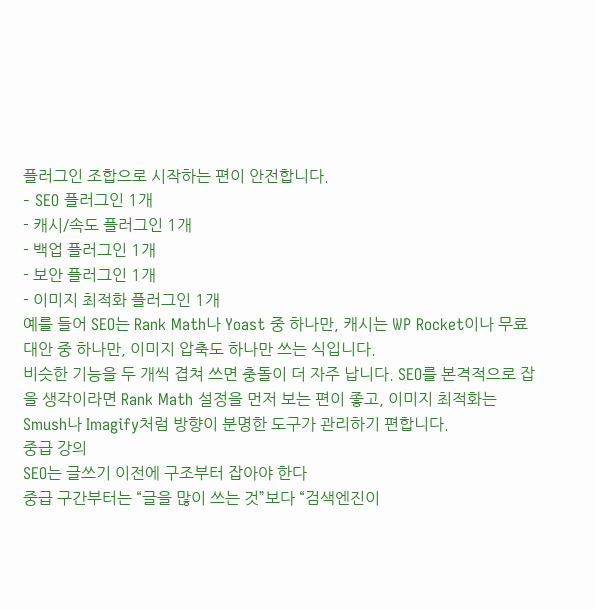플러그인 조합으로 시작하는 편이 안전합니다.
- SEO 플러그인 1개
- 캐시/속도 플러그인 1개
- 백업 플러그인 1개
- 보안 플러그인 1개
- 이미지 최적화 플러그인 1개
예를 들어 SEO는 Rank Math나 Yoast 중 하나만, 캐시는 WP Rocket이나 무료 대안 중 하나만, 이미지 압축도 하나만 쓰는 식입니다.
비슷한 기능을 두 개씩 겹쳐 쓰면 충돌이 더 자주 납니다. SEO를 본격적으로 잡을 생각이라면 Rank Math 설정을 먼저 보는 편이 좋고, 이미지 최적화는 Smush나 Imagify처럼 방향이 분명한 도구가 관리하기 편합니다.
중급 강의
SEO는 글쓰기 이전에 구조부터 잡아야 한다
중급 구간부터는 “글을 많이 쓰는 것”보다 “검색엔진이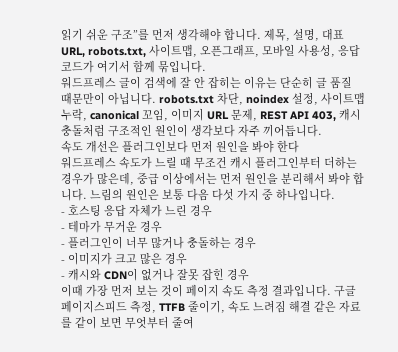읽기 쉬운 구조”를 먼저 생각해야 합니다. 제목, 설명, 대표 URL, robots.txt, 사이트맵, 오픈그래프, 모바일 사용성, 응답코드가 여기서 함께 묶입니다.
워드프레스 글이 검색에 잘 안 잡히는 이유는 단순히 글 품질 때문만이 아닙니다. robots.txt 차단, noindex 설정, 사이트맵 누락, canonical 꼬임, 이미지 URL 문제, REST API 403, 캐시 충돌처럼 구조적인 원인이 생각보다 자주 끼어듭니다.
속도 개선은 플러그인보다 먼저 원인을 봐야 한다
워드프레스 속도가 느릴 때 무조건 캐시 플러그인부터 더하는 경우가 많은데, 중급 이상에서는 먼저 원인을 분리해서 봐야 합니다. 느림의 원인은 보통 다음 다섯 가지 중 하나입니다.
- 호스팅 응답 자체가 느린 경우
- 테마가 무거운 경우
- 플러그인이 너무 많거나 충돌하는 경우
- 이미지가 크고 많은 경우
- 캐시와 CDN이 없거나 잘못 잡힌 경우
이때 가장 먼저 보는 것이 페이지 속도 측정 결과입니다. 구글 페이지스피드 측정, TTFB 줄이기, 속도 느려짐 해결 같은 자료를 같이 보면 무엇부터 줄여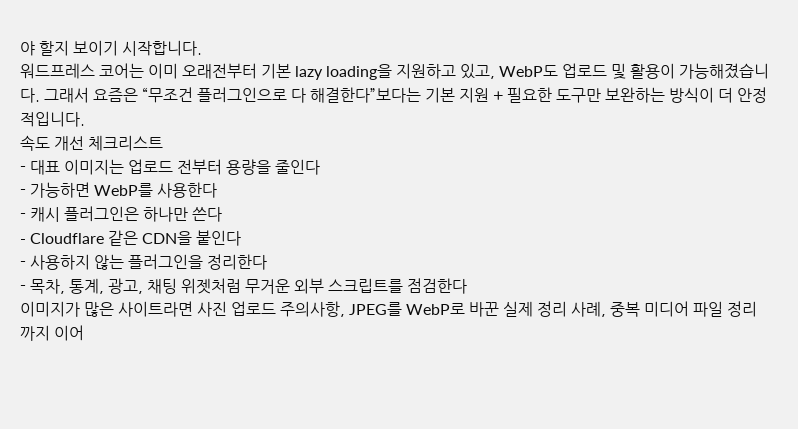야 할지 보이기 시작합니다.
워드프레스 코어는 이미 오래전부터 기본 lazy loading을 지원하고 있고, WebP도 업로드 및 활용이 가능해졌습니다. 그래서 요즘은 “무조건 플러그인으로 다 해결한다”보다는 기본 지원 + 필요한 도구만 보완하는 방식이 더 안정적입니다.
속도 개선 체크리스트
- 대표 이미지는 업로드 전부터 용량을 줄인다
- 가능하면 WebP를 사용한다
- 캐시 플러그인은 하나만 쓴다
- Cloudflare 같은 CDN을 붙인다
- 사용하지 않는 플러그인을 정리한다
- 목차, 통계, 광고, 채팅 위젯처럼 무거운 외부 스크립트를 점검한다
이미지가 많은 사이트라면 사진 업로드 주의사항, JPEG를 WebP로 바꾼 실제 정리 사례, 중복 미디어 파일 정리까지 이어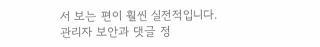서 보는 편이 훨씬 실전적입니다.
관리자 보안과 댓글 정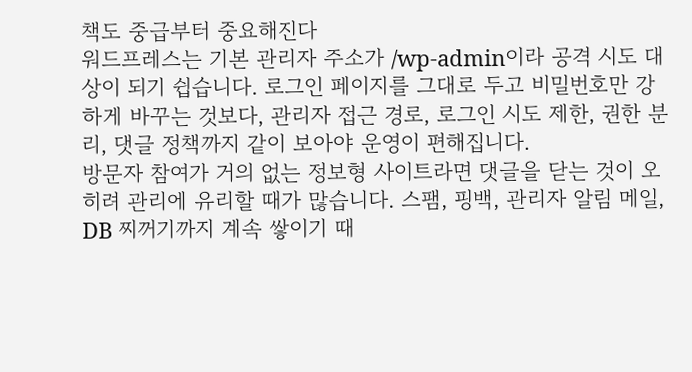책도 중급부터 중요해진다
워드프레스는 기본 관리자 주소가 /wp-admin이라 공격 시도 대상이 되기 쉽습니다. 로그인 페이지를 그대로 두고 비밀번호만 강하게 바꾸는 것보다, 관리자 접근 경로, 로그인 시도 제한, 권한 분리, 댓글 정책까지 같이 보아야 운영이 편해집니다.
방문자 참여가 거의 없는 정보형 사이트라면 댓글을 닫는 것이 오히려 관리에 유리할 때가 많습니다. 스팸, 핑백, 관리자 알림 메일, DB 찌꺼기까지 계속 쌓이기 때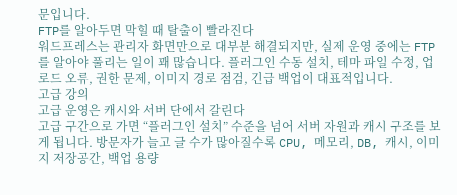문입니다.
FTP를 알아두면 막힐 때 탈출이 빨라진다
워드프레스는 관리자 화면만으로 대부분 해결되지만, 실제 운영 중에는 FTP를 알아야 풀리는 일이 꽤 많습니다. 플러그인 수동 설치, 테마 파일 수정, 업로드 오류, 권한 문제, 이미지 경로 점검, 긴급 백업이 대표적입니다.
고급 강의
고급 운영은 캐시와 서버 단에서 갈린다
고급 구간으로 가면 “플러그인 설치” 수준을 넘어 서버 자원과 캐시 구조를 보게 됩니다. 방문자가 늘고 글 수가 많아질수록 CPU, 메모리, DB, 캐시, 이미지 저장공간, 백업 용량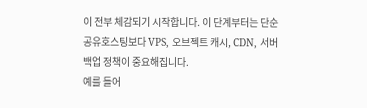이 전부 체감되기 시작합니다. 이 단계부터는 단순 공유호스팅보다 VPS, 오브젝트 캐시, CDN, 서버 백업 정책이 중요해집니다.
예를 들어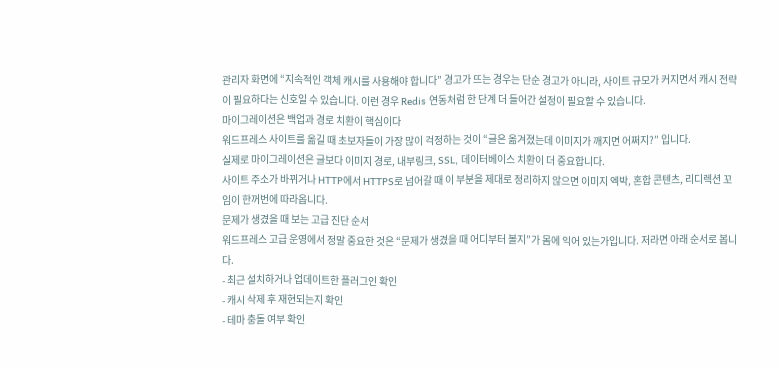관리자 화면에 “지속적인 객체 캐시를 사용해야 합니다” 경고가 뜨는 경우는 단순 경고가 아니라, 사이트 규모가 커지면서 캐시 전략이 필요하다는 신호일 수 있습니다. 이런 경우 Redis 연동처럼 한 단계 더 들어간 설정이 필요할 수 있습니다.
마이그레이션은 백업과 경로 치환이 핵심이다
워드프레스 사이트를 옮길 때 초보자들이 가장 많이 걱정하는 것이 “글은 옮겨졌는데 이미지가 깨지면 어쩌지?” 입니다.
실제로 마이그레이션은 글보다 이미지 경로, 내부링크, SSL, 데이터베이스 치환이 더 중요합니다.
사이트 주소가 바뀌거나 HTTP에서 HTTPS로 넘어갈 때 이 부분을 제대로 정리하지 않으면 이미지 엑박, 혼합 콘텐츠, 리디렉션 꼬임이 한꺼번에 따라옵니다.
문제가 생겼을 때 보는 고급 진단 순서
워드프레스 고급 운영에서 정말 중요한 것은 “문제가 생겼을 때 어디부터 볼지”가 몸에 익어 있는가입니다. 저라면 아래 순서로 봅니다.
- 최근 설치하거나 업데이트한 플러그인 확인
- 캐시 삭제 후 재현되는지 확인
- 테마 충돌 여부 확인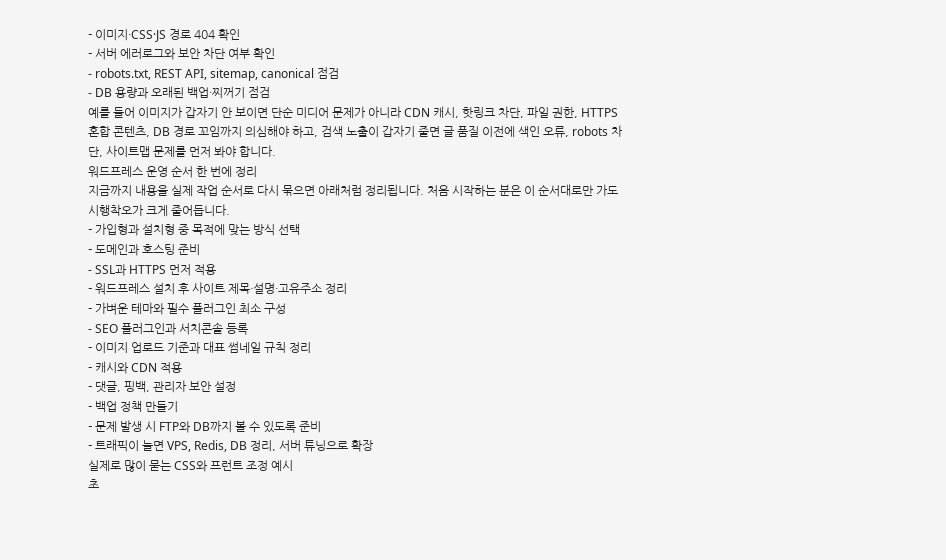- 이미지·CSS·JS 경로 404 확인
- 서버 에러로그와 보안 차단 여부 확인
- robots.txt, REST API, sitemap, canonical 점검
- DB 용량과 오래된 백업·찌꺼기 점검
예를 들어 이미지가 갑자기 안 보이면 단순 미디어 문제가 아니라 CDN 캐시, 핫링크 차단, 파일 권한, HTTPS 혼합 콘텐츠, DB 경로 꼬임까지 의심해야 하고, 검색 노출이 갑자기 줄면 글 품질 이전에 색인 오류, robots 차단, 사이트맵 문제를 먼저 봐야 합니다.
워드프레스 운영 순서 한 번에 정리
지금까지 내용을 실제 작업 순서로 다시 묶으면 아래처럼 정리됩니다. 처음 시작하는 분은 이 순서대로만 가도 시행착오가 크게 줄어듭니다.
- 가입형과 설치형 중 목적에 맞는 방식 선택
- 도메인과 호스팅 준비
- SSL과 HTTPS 먼저 적용
- 워드프레스 설치 후 사이트 제목·설명·고유주소 정리
- 가벼운 테마와 필수 플러그인 최소 구성
- SEO 플러그인과 서치콘솔 등록
- 이미지 업로드 기준과 대표 썸네일 규칙 정리
- 캐시와 CDN 적용
- 댓글, 핑백, 관리자 보안 설정
- 백업 정책 만들기
- 문제 발생 시 FTP와 DB까지 볼 수 있도록 준비
- 트래픽이 늘면 VPS, Redis, DB 정리, 서버 튜닝으로 확장
실제로 많이 묻는 CSS와 프런트 조정 예시
초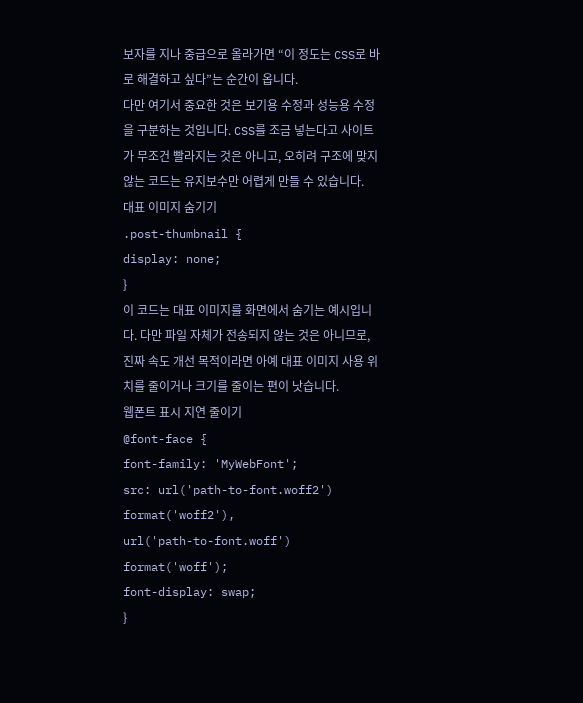보자를 지나 중급으로 올라가면 “이 정도는 CSS로 바로 해결하고 싶다”는 순간이 옵니다.
다만 여기서 중요한 것은 보기용 수정과 성능용 수정을 구분하는 것입니다. CSS를 조금 넣는다고 사이트가 무조건 빨라지는 것은 아니고, 오히려 구조에 맞지 않는 코드는 유지보수만 어렵게 만들 수 있습니다.
대표 이미지 숨기기
.post-thumbnail {
display: none;
}
이 코드는 대표 이미지를 화면에서 숨기는 예시입니다. 다만 파일 자체가 전송되지 않는 것은 아니므로, 진짜 속도 개선 목적이라면 아예 대표 이미지 사용 위치를 줄이거나 크기를 줄이는 편이 낫습니다.
웹폰트 표시 지연 줄이기
@font-face {
font-family: 'MyWebFont';
src: url('path-to-font.woff2') format('woff2'),
url('path-to-font.woff') format('woff');
font-display: swap;
}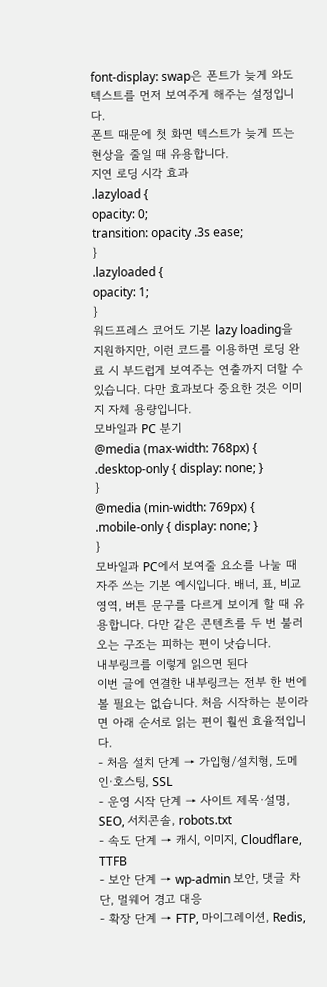font-display: swap은 폰트가 늦게 와도 텍스트를 먼저 보여주게 해주는 설정입니다.
폰트 때문에 첫 화면 텍스트가 늦게 뜨는 현상을 줄일 때 유용합니다.
지연 로딩 시각 효과
.lazyload {
opacity: 0;
transition: opacity .3s ease;
}
.lazyloaded {
opacity: 1;
}
워드프레스 코어도 기본 lazy loading을 지원하지만, 이런 코드를 이용하면 로딩 완료 시 부드럽게 보여주는 연출까지 더할 수 있습니다. 다만 효과보다 중요한 것은 이미지 자체 용량입니다.
모바일과 PC 분기
@media (max-width: 768px) {
.desktop-only { display: none; }
}
@media (min-width: 769px) {
.mobile-only { display: none; }
}
모바일과 PC에서 보여줄 요소를 나눌 때 자주 쓰는 기본 예시입니다. 배너, 표, 비교 영역, 버튼 문구를 다르게 보이게 할 때 유용합니다. 다만 같은 콘텐츠를 두 번 불러오는 구조는 피하는 편이 낫습니다.
내부링크를 이렇게 읽으면 된다
이번 글에 연결한 내부링크는 전부 한 번에 볼 필요는 없습니다. 처음 시작하는 분이라면 아래 순서로 읽는 편이 훨씬 효율적입니다.
- 처음 설치 단계 → 가입형/설치형, 도메인·호스팅, SSL
- 운영 시작 단계 → 사이트 제목·설명, SEO, 서치콘솔, robots.txt
- 속도 단계 → 캐시, 이미지, Cloudflare, TTFB
- 보안 단계 → wp-admin 보안, 댓글 차단, 멀웨어 경고 대응
- 확장 단계 → FTP, 마이그레이션, Redis,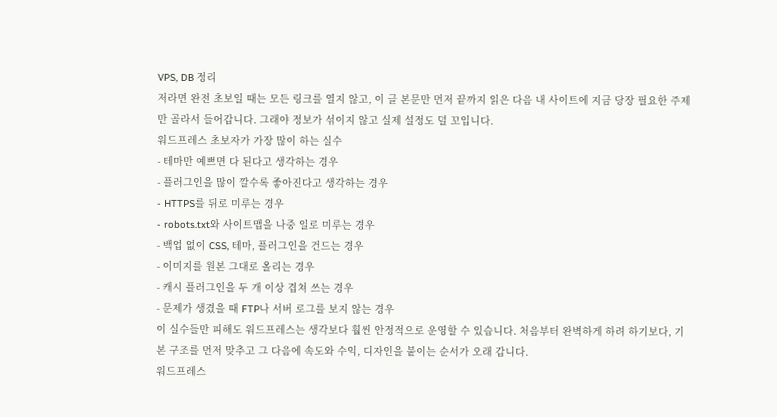VPS, DB 정리
저라면 완전 초보일 때는 모든 링크를 열지 않고, 이 글 본문만 먼저 끝까지 읽은 다음 내 사이트에 지금 당장 필요한 주제만 골라서 들어갑니다. 그래야 정보가 섞이지 않고 실제 설정도 덜 꼬입니다.
워드프레스 초보자가 가장 많이 하는 실수
- 테마만 예쁘면 다 된다고 생각하는 경우
- 플러그인을 많이 깔수록 좋아진다고 생각하는 경우
- HTTPS를 뒤로 미루는 경우
- robots.txt와 사이트맵을 나중 일로 미루는 경우
- 백업 없이 CSS, 테마, 플러그인을 건드는 경우
- 이미지를 원본 그대로 올리는 경우
- 캐시 플러그인을 두 개 이상 겹쳐 쓰는 경우
- 문제가 생겼을 때 FTP나 서버 로그를 보지 않는 경우
이 실수들만 피해도 워드프레스는 생각보다 훨씬 안정적으로 운영할 수 있습니다. 처음부터 완벽하게 하려 하기보다, 기본 구조를 먼저 맞추고 그 다음에 속도와 수익, 디자인을 붙이는 순서가 오래 갑니다.
워드프레스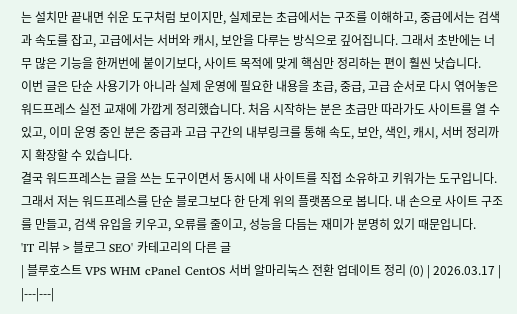는 설치만 끝내면 쉬운 도구처럼 보이지만, 실제로는 초급에서는 구조를 이해하고, 중급에서는 검색과 속도를 잡고, 고급에서는 서버와 캐시, 보안을 다루는 방식으로 깊어집니다. 그래서 초반에는 너무 많은 기능을 한꺼번에 붙이기보다, 사이트 목적에 맞게 핵심만 정리하는 편이 훨씬 낫습니다.
이번 글은 단순 사용기가 아니라 실제 운영에 필요한 내용을 초급, 중급, 고급 순서로 다시 엮어놓은 워드프레스 실전 교재에 가깝게 정리했습니다. 처음 시작하는 분은 초급만 따라가도 사이트를 열 수 있고, 이미 운영 중인 분은 중급과 고급 구간의 내부링크를 통해 속도, 보안, 색인, 캐시, 서버 정리까지 확장할 수 있습니다.
결국 워드프레스는 글을 쓰는 도구이면서 동시에 내 사이트를 직접 소유하고 키워가는 도구입니다. 그래서 저는 워드프레스를 단순 블로그보다 한 단계 위의 플랫폼으로 봅니다. 내 손으로 사이트 구조를 만들고, 검색 유입을 키우고, 오류를 줄이고, 성능을 다듬는 재미가 분명히 있기 때문입니다.
'IT 리뷰 > 블로그 SEO' 카테고리의 다른 글
| 블루호스트 VPS WHM cPanel CentOS 서버 알마리눅스 전환 업데이트 정리 (0) | 2026.03.17 |
|---|---|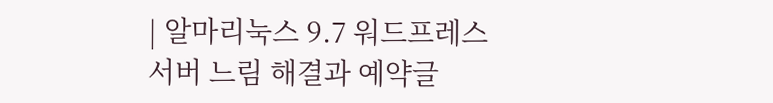| 알마리눅스 9.7 워드프레스 서버 느림 해결과 예약글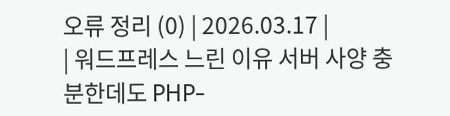오류 정리 (0) | 2026.03.17 |
| 워드프레스 느린 이유 서버 사양 충분한데도 PHP-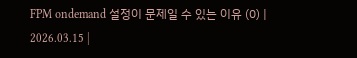FPM ondemand 설정이 문제일 수 있는 이유 (0) | 2026.03.15 |